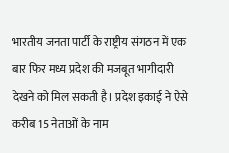भारतीय जनता पार्टी के राष्ट्रीय संगठन में एक बार फिर मध्य प्रदेश की मजबूत भागीदारी देखने को मिल सकती है। प्रदेश इकाई ने ऐसे करीब 15 नेताओं के नाम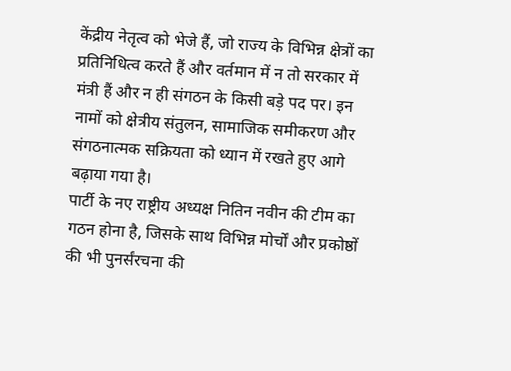केंद्रीय नेतृत्व को भेजे हैं, जो राज्य के विभिन्न क्षेत्रों का प्रतिनिधित्व करते हैं और वर्तमान में न तो सरकार में मंत्री हैं और न ही संगठन के किसी बड़े पद पर। इन नामों को क्षेत्रीय संतुलन, सामाजिक समीकरण और संगठनात्मक सक्रियता को ध्यान में रखते हुए आगे बढ़ाया गया है।
पार्टी के नए राष्ट्रीय अध्यक्ष नितिन नवीन की टीम का गठन होना है, जिसके साथ विभिन्न मोर्चों और प्रकोष्ठों की भी पुनर्संरचना की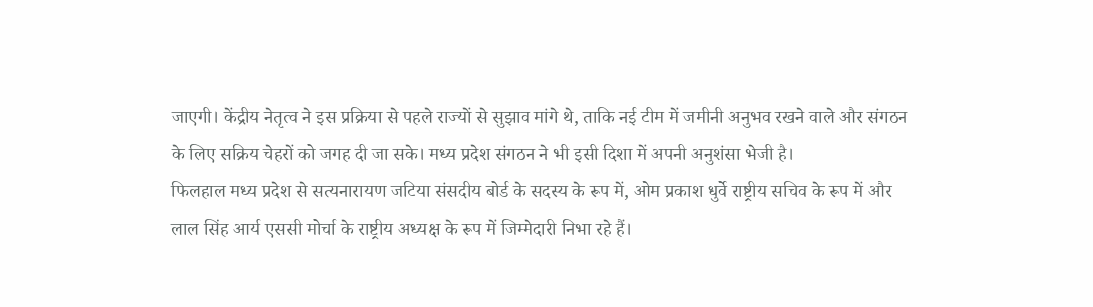जाएगी। केंद्रीय नेतृत्व ने इस प्रक्रिया से पहले राज्यों से सुझाव मांगे थे, ताकि नई टीम में जमीनी अनुभव रखने वाले और संगठन के लिए सक्रिय चेहरों को जगह दी जा सके। मध्य प्रदेश संगठन ने भी इसी दिशा में अपनी अनुशंसा भेजी है।
फिलहाल मध्य प्रदेश से सत्यनारायण जटिया संसदीय बोर्ड के सदस्य के रूप में, ओम प्रकाश धुर्वे राष्ट्रीय सचिव के रूप में और लाल सिंह आर्य एससी मोर्चा के राष्ट्रीय अध्यक्ष के रूप में जिम्मेदारी निभा रहे हैं।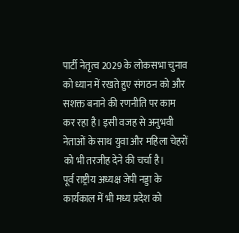पार्टी नेतृत्व 2029 के लोकसभा चुनाव को ध्यान में रखते हुए संगठन को और सशक्त बनाने की रणनीति पर काम कर रहा है। इसी वजह से अनुभवी नेताओं के साथ युवा और महिला चेहरों को भी तरजीह देने की चर्चा है।
पूर्व राष्ट्रीय अध्यक्ष जेपी नड्डा के कार्यकाल में भी मध्य प्रदेश को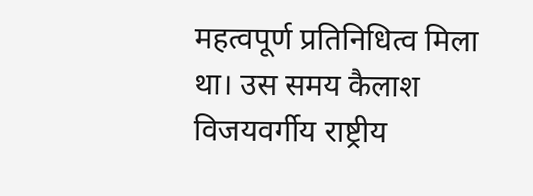महत्वपूर्ण प्रतिनिधित्व मिला था। उस समय कैलाश विजयवर्गीय राष्ट्रीय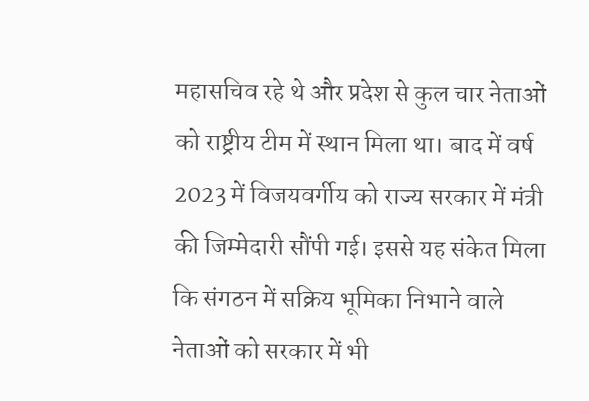महासचिव रहे थे और प्रदेश से कुल चार नेताओं को राष्ट्रीय टीम में स्थान मिला था। बाद में वर्ष 2023 में विजयवर्गीय को राज्य सरकार में मंत्री की जिम्मेदारी सौंपी गई। इससे यह संकेत मिला कि संगठन में सक्रिय भूमिका निभाने वाले नेताओं को सरकार में भी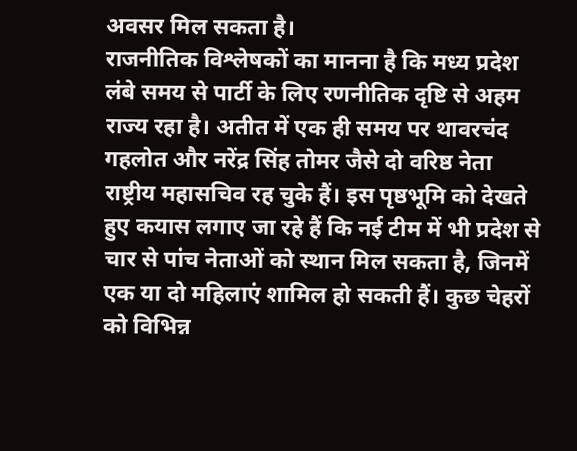अवसर मिल सकता है।
राजनीतिक विश्लेषकों का मानना है कि मध्य प्रदेश लंबे समय से पार्टी के लिए रणनीतिक दृष्टि से अहम राज्य रहा है। अतीत में एक ही समय पर थावरचंद गहलोत और नरेंद्र सिंह तोमर जैसे दो वरिष्ठ नेता राष्ट्रीय महासचिव रह चुके हैं। इस पृष्ठभूमि को देखते हुए कयास लगाए जा रहे हैं कि नई टीम में भी प्रदेश से चार से पांच नेताओं को स्थान मिल सकता है, जिनमें एक या दो महिलाएं शामिल हो सकती हैं। कुछ चेहरों को विभिन्न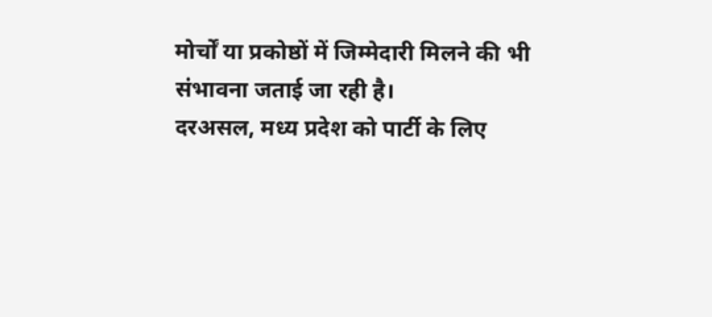मोर्चों या प्रकोष्ठों में जिम्मेदारी मिलने की भी संभावना जताई जा रही है।
दरअसल, मध्य प्रदेश को पार्टी के लिए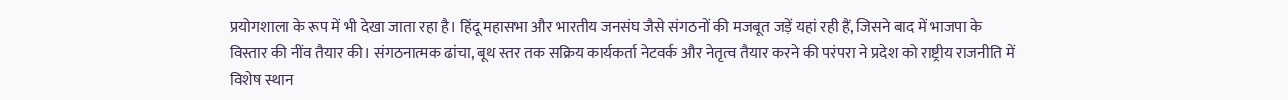प्रयोगशाला के रूप में भी देखा जाता रहा है। हिंदू महासभा और भारतीय जनसंघ जैसे संगठनों की मजबूत जड़ें यहां रही हैं, जिसने बाद में भाजपा के विस्तार की नींव तैयार की। संगठनात्मक ढांचा, बूथ स्तर तक सक्रिय कार्यकर्ता नेटवर्क और नेतृत्व तैयार करने की परंपरा ने प्रदेश को राष्ट्रीय राजनीति में विशेष स्थान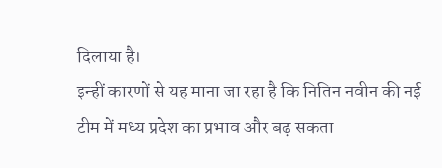दिलाया है।
इन्हीं कारणों से यह माना जा रहा है कि नितिन नवीन की नई टीम में मध्य प्रदेश का प्रभाव और बढ़ सकता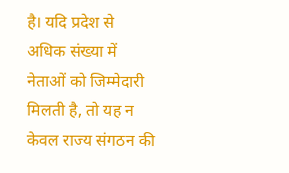है। यदि प्रदेश से अधिक संख्या में नेताओं को जिम्मेदारी मिलती है, तो यह न केवल राज्य संगठन की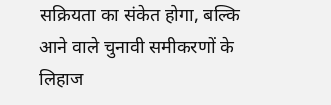सक्रियता का संकेत होगा, बल्कि आने वाले चुनावी समीकरणों के लिहाज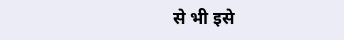से भी इसे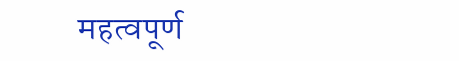महत्वपूर्ण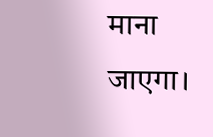माना जाएगा।